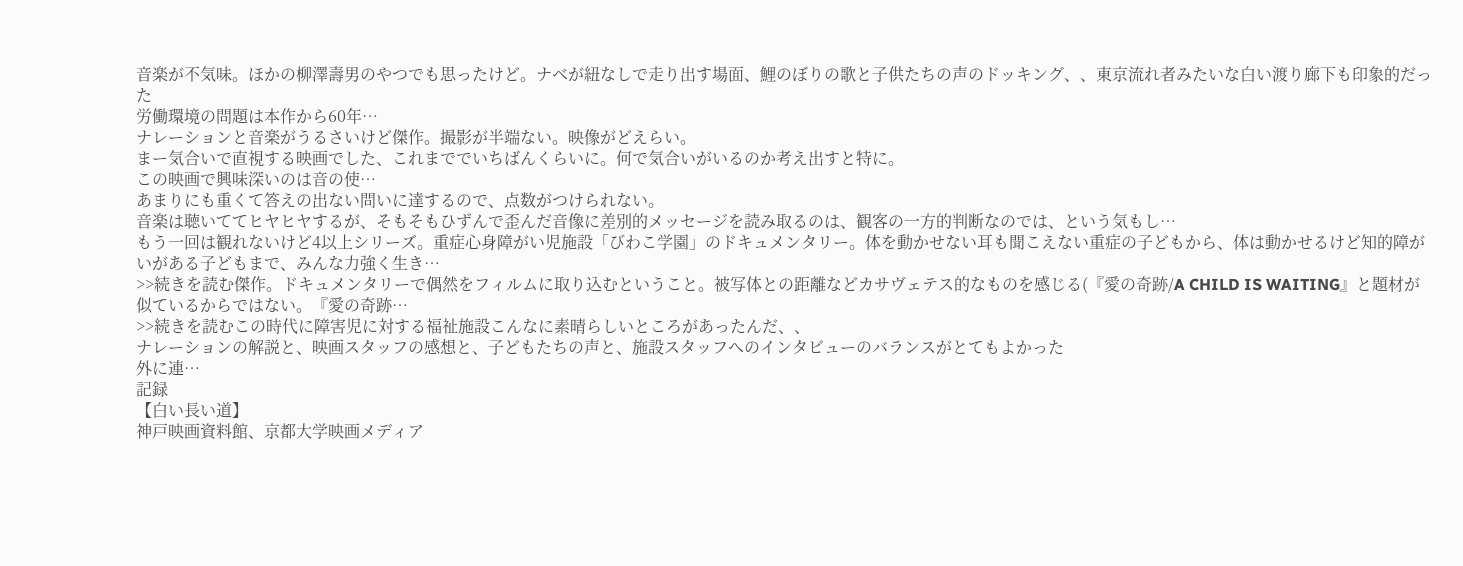音楽が不気味。ほかの柳澤壽男のやつでも思ったけど。ナベが紐なしで走り出す場面、鯉のぼりの歌と子供たちの声のドッキング、、東京流れ者みたいな白い渡り廊下も印象的だった
労働環境の問題は本作から60年…
ナレーションと音楽がうるさいけど傑作。撮影が半端ない。映像がどえらい。
まー気合いで直視する映画でした、これまででいちばんくらいに。何で気合いがいるのか考え出すと特に。
この映画で興味深いのは音の使…
あまりにも重くて答えの出ない問いに達するので、点数がつけられない。
音楽は聴いててヒヤヒヤするが、そもそもひずんで歪んだ音像に差別的メッセージを読み取るのは、観客の一方的判断なのでは、という気もし…
もう一回は観れないけど4以上シリーズ。重症心身障がい児施設「びわこ学園」のドキュメンタリー。体を動かせない耳も聞こえない重症の子どもから、体は動かせるけど知的障がいがある子どもまで、みんな力強く生き…
>>続きを読む傑作。ドキュメンタリーで偶然をフィルムに取り込むということ。被写体との距離などカサヴェテス的なものを感じる(『愛の奇跡/A CHILD IS WAITING』と題材が似ているからではない。『愛の奇跡…
>>続きを読むこの時代に障害児に対する福祉施設こんなに素晴らしいところがあったんだ、、
ナレーションの解説と、映画スタッフの感想と、子どもたちの声と、施設スタッフへのインタビューのバランスがとてもよかった
外に連…
記録
【白い長い道】
神戸映画資料館、京都大学映画メディア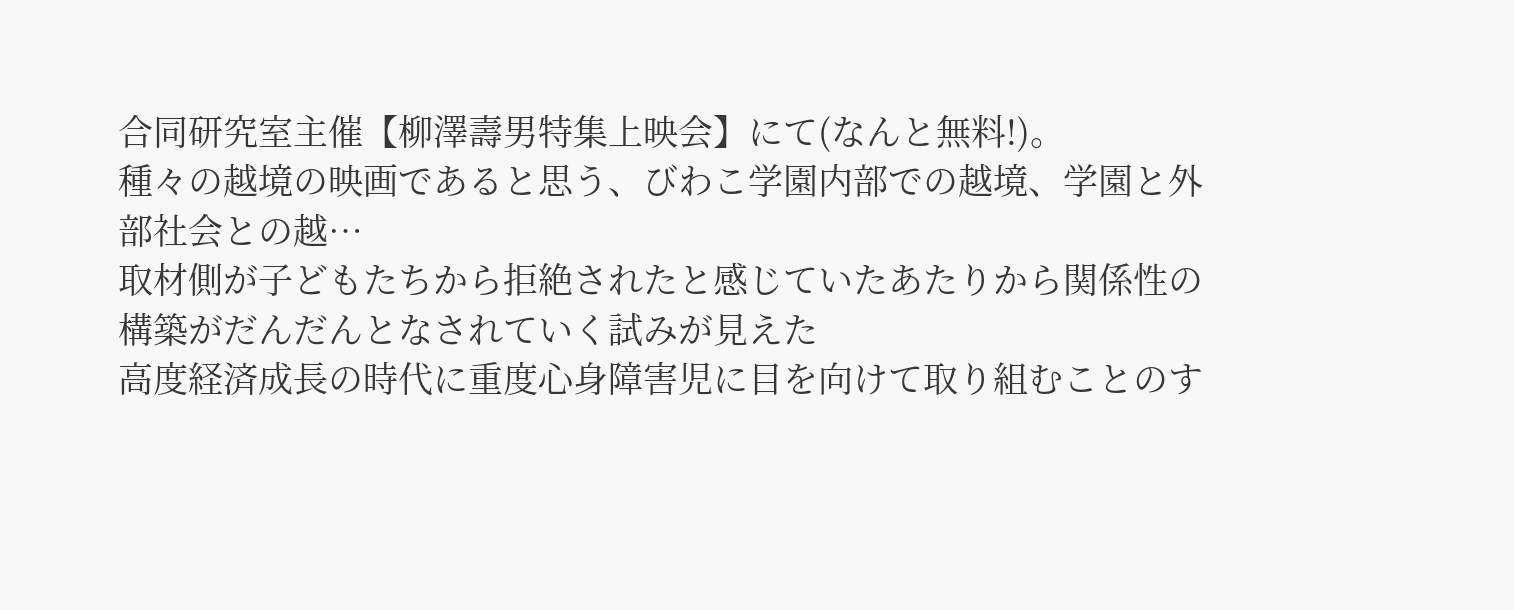合同研究室主催【柳澤壽男特集上映会】にて(なんと無料!)。
種々の越境の映画であると思う、びわこ学園内部での越境、学園と外部社会との越…
取材側が子どもたちから拒絶されたと感じていたあたりから関係性の構築がだんだんとなされていく試みが見えた
高度経済成長の時代に重度心身障害児に目を向けて取り組むことのす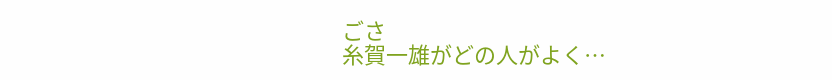ごさ
糸賀一雄がどの人がよく…